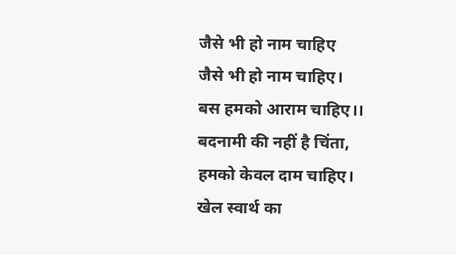जैसे भी हो नाम चाहिए
जैसे भी हो नाम चाहिए।
बस हमको आराम चाहिए।।
बदनामी की नहीं है चिंता,
हमको केवल दाम चाहिए।
खेल स्वार्थ का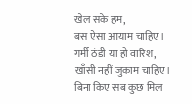खेल सके हम,
बस ऐसा आयाम चाहिए।
गर्मी ठंडी या हो वारिश,
खाँसी नहीं जुकाम चाहिए।
बिना किए सब कुछ मिल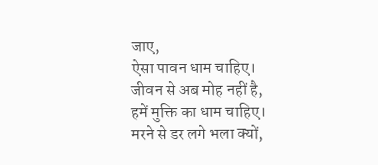जाए,
ऐसा पावन धाम चाहिए।
जीवन से अब मोह नहीं है,
हमें मुक्ति का धाम चाहिए।
मरने से डर लगे भला क्यों,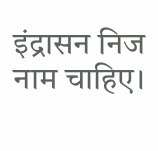इंद्रासन निज नाम चाहिए।